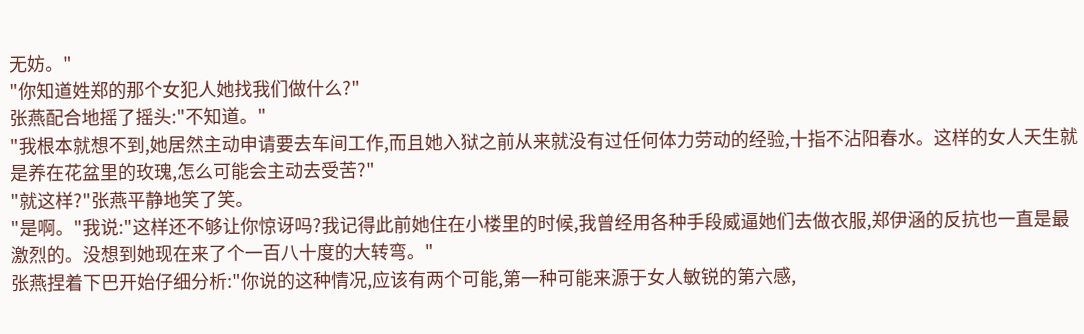无妨。"
"你知道姓郑的那个女犯人她找我们做什么?"
张燕配合地摇了摇头:"不知道。"
"我根本就想不到,她居然主动申请要去车间工作,而且她入狱之前从来就没有过任何体力劳动的经验,十指不沾阳春水。这样的女人天生就是养在花盆里的玫瑰,怎么可能会主动去受苦?"
"就这样?"张燕平静地笑了笑。
"是啊。"我说:"这样还不够让你惊讶吗?我记得此前她住在小楼里的时候,我曾经用各种手段威逼她们去做衣服,郑伊涵的反抗也一直是最激烈的。没想到她现在来了个一百八十度的大转弯。"
张燕捏着下巴开始仔细分析:"你说的这种情况,应该有两个可能,第一种可能来源于女人敏锐的第六感,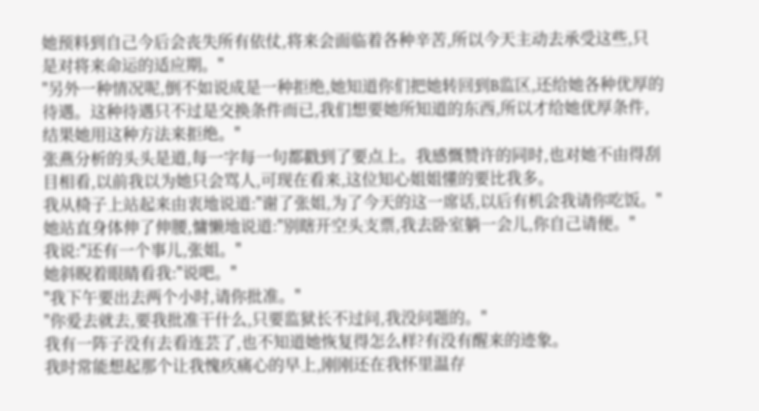她预料到自己今后会丧失所有依仗,将来会面临着各种辛苦,所以今天主动去承受这些,只是对将来命运的适应期。"
"另外一种情况呢,倒不如说成是一种拒绝,她知道你们把她转回到B监区,还给她各种优厚的待遇。这种待遇只不过是交换条件而已,我们想要她所知道的东西,所以才给她优厚条件,结果她用这种方法来拒绝。"
张燕分析的头头是道,每一字每一句都戳到了要点上。我感慨赞许的同时,也对她不由得刮目相看,以前我以为她只会骂人,可现在看来,这位知心姐姐懂的要比我多。
我从椅子上站起来由衷地说道:"谢了张姐,为了今天的这一席话,以后有机会我请你吃饭。"
她站直身体伸了伸腰,慵懒地说道:"别瞎开空头支票,我去卧室躺一会儿,你自己请便。"
我说:"还有一个事儿,张姐。"
她斜睨着眼睛看我:"说吧。"
"我下午要出去两个小时,请你批准。"
"你爱去就去,要我批准干什么,只要监狱长不过问,我没问题的。"
我有一阵子没有去看连芸了,也不知道她恢复得怎么样?有没有醒来的迹象。
我时常能想起那个让我愧疚痛心的早上,刚刚还在我怀里温存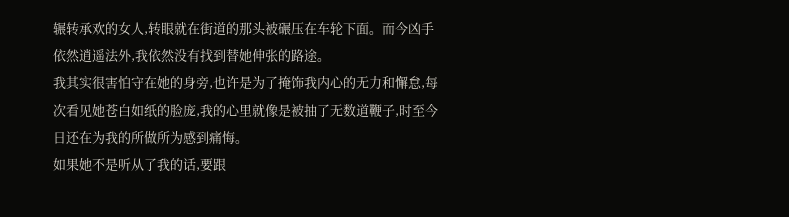辗转承欢的女人,转眼就在街道的那头被碾压在车轮下面。而今凶手依然逍遥法外,我依然没有找到替她伸张的路途。
我其实很害怕守在她的身旁,也许是为了掩饰我内心的无力和懈怠,每次看见她苍白如纸的脸庞,我的心里就像是被抽了无数道鞭子,时至今日还在为我的所做所为感到痛悔。
如果她不是听从了我的话,要跟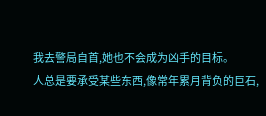我去警局自首,她也不会成为凶手的目标。
人总是要承受某些东西,像常年累月背负的巨石,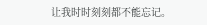让我时时刻刻都不能忘记。